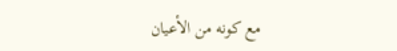مع كونه من الأعيان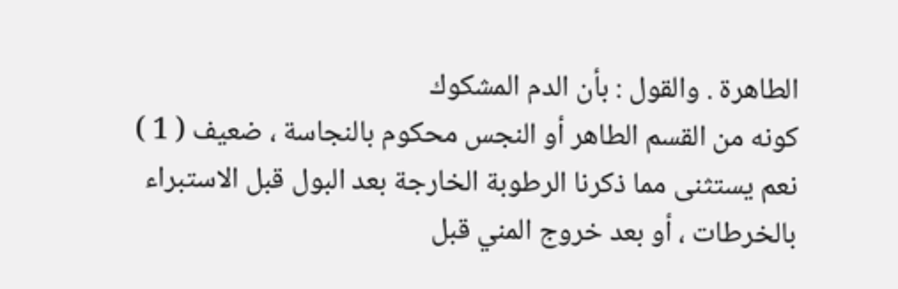الطاهرة . والقول : بأن الدم المشكوك
كونه من القسم الطاهر أو النجس محكوم بالنجاسة ، ضعيف ( 1 )
نعم يستثنى مما ذكرنا الرطوبة الخارجة بعد البول قبل الاستبراء
بالخرطات ، أو بعد خروج المني قبل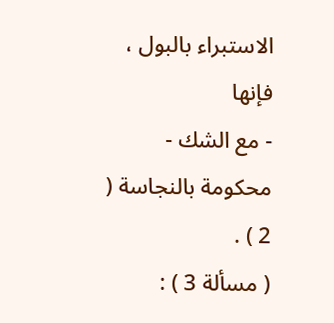الاستبراء بالبول ، فإنها
- مع الشك - محكومة بالنجاسة ( 2 ) .
( مسألة 3 ) :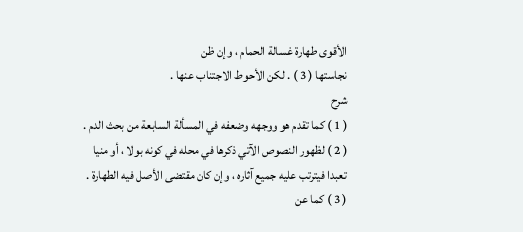الأقوى طهارة غسالة الحمام ، وإن ظن
نجاستها ( 3 ) . لكن الأحوط الاجتناب عنها .
شرح
( 1 ) كما تقدم هو ووجهه وضعفه في المسألة السابعة من بحث الدم .
( 2 ) لظهور النصوص الآتي ذكرها في محله في كونه بولا ، أو منيا
تعبدا فيترتب عليه جميع آثاره ، وإن كان مقتضى الأصل فيه الطهارة .
( 3 ) كما عن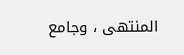المنتهى ، وجامع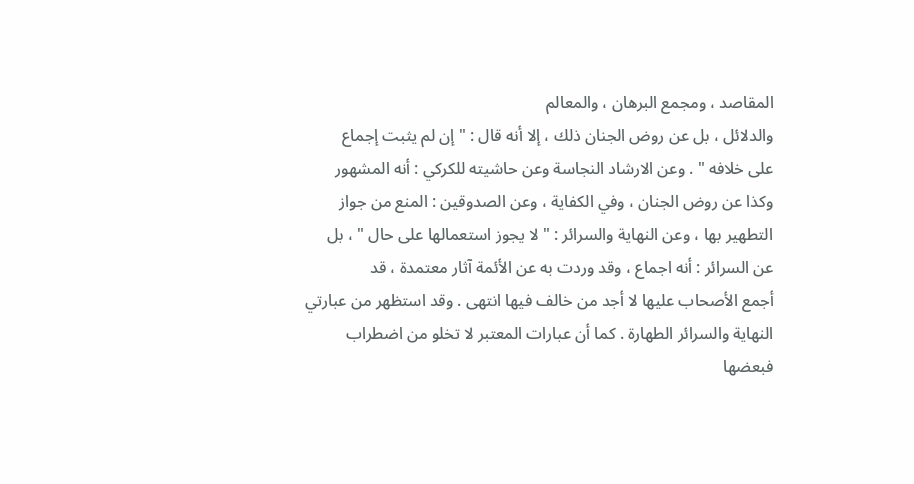المقاصد ، ومجمع البرهان ، والمعالم
والدلائل ، بل عن روض الجنان ذلك ، إلا أنه قال : " إن لم يثبت إجماع
على خلافه " . وعن الارشاد النجاسة وعن حاشيته للكركي : أنه المشهور
وكذا عن روض الجنان ، وفي الكفاية ، وعن الصدوقين : المنع من جواز
التطهير بها ، وعن النهاية والسرائر : " لا يجوز استعمالها على حال " ، بل
عن السرائر : أنه اجماع ، وقد وردت به عن الأئمة آثار معتمدة ، قد
أجمع الأصحاب عليها لا أجد من خالف فيها انتهى . وقد استظهر من عبارتي
النهاية والسرائر الطهارة . كما أن عبارات المعتبر لا تخلو من اضطراب
فبعضها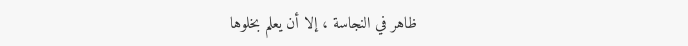ظاهر في النجاسة ، إلا أن يعلم بخلوها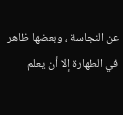عن النجاسة ، وبعضها ظاهر
في الطهارة إلا أن يعلم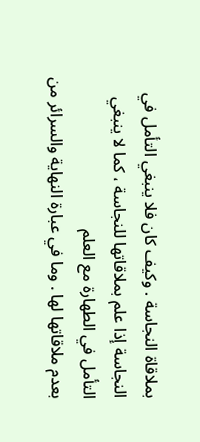بملاقاة النجاسة . وكيف كان فلا ينبغي التأمل في
النجاسة إذا علم بملاقاتها للنجاسة ، كما لا ينبغي التأمل في الطهارة مع العلم
بعدم ملاقاتها لها . وما في عبارة النهاية والسرائر من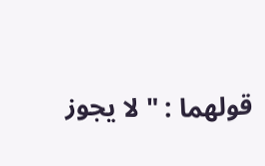قولهما : " لا يجوز